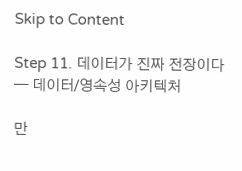Skip to Content

Step 11. 데이터가 진짜 전장이다 — 데이터/영속성 아키텍처

만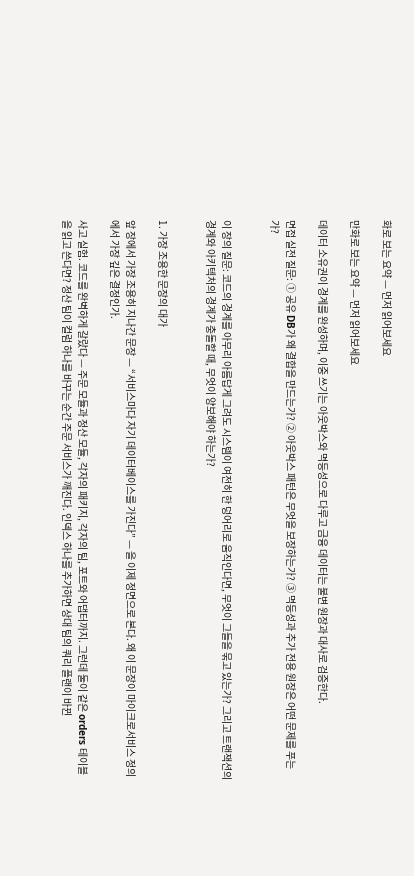화로 보는 요약 — 먼저 읽어보세요

만화로 보는 요약 — 먼저 읽어보세요

데이터 소유권이 경계를 완성하며, 이중 쓰기는 아웃박스와 멱등성으로 다루고 금융 데이터는 불변 원장과 대사로 검증한다.

면접 실전 질문: ① 공유 DB가 왜 결합을 만드는가? ② 아웃박스 패턴은 무엇을 보장하는가? ③ 멱등성과 추가 전용 원장은 어떤 문제를 푸는가?


이 장의 질문: 코드의 경계를 아무리 아름답게 그려도 시스템이 여전히 한 덩어리로 움직인다면, 무엇이 그들을 묶고 있는가? 그리고 트랜잭션의 경계와 아키텍처의 경계가 충돌할 때, 무엇이 양보해야 하는가?


1. 가장 조용한 문장의 대가

앞 장에서 가장 조용히 지나간 문장 — “서비스마다 자기 데이터베이스를 가진다” — 을 이제 정면으로 본다. 왜 이 문장이 마이크로서비스 정의에서 가장 깊은 결정인가.

사고 실험. 코드를 완벽하게 갈랐다 — 주문 모듈과 정산 모듈, 각자의 패키지, 각자의 팀, 포트와 어댑터까지. 그런데 둘이 같은 orders 테이블을 읽고 쓴다면? 정산 팀이 컬럼 하나를 바꾸는 순간 주문 서비스가 깨진다. 인덱스 하나를 추가하면 상대 팀의 쿼리 플랜이 바뀐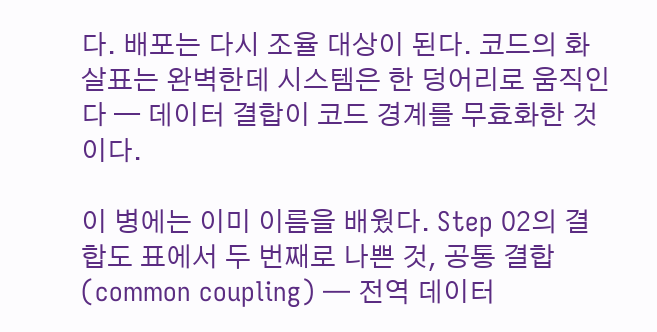다. 배포는 다시 조율 대상이 된다. 코드의 화살표는 완벽한데 시스템은 한 덩어리로 움직인다 — 데이터 결합이 코드 경계를 무효화한 것이다.

이 병에는 이미 이름을 배웠다. Step 02의 결합도 표에서 두 번째로 나쁜 것, 공통 결합(common coupling) — 전역 데이터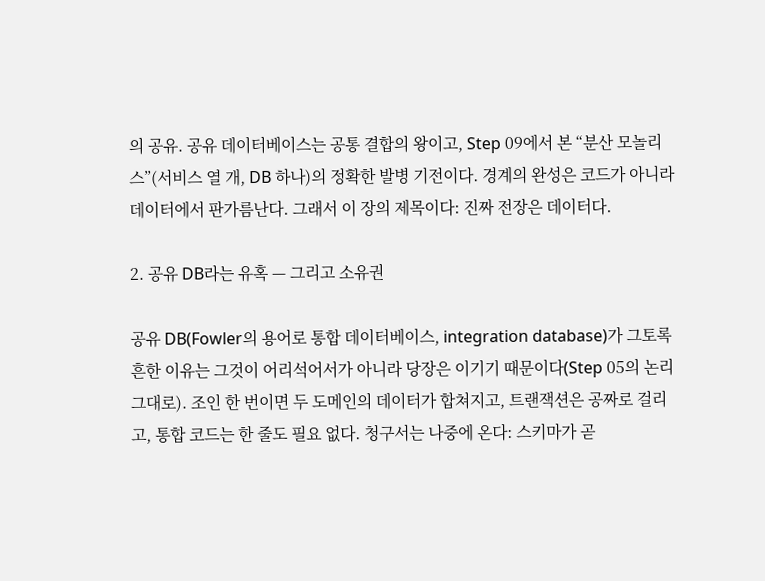의 공유. 공유 데이터베이스는 공통 결합의 왕이고, Step 09에서 본 “분산 모놀리스”(서비스 열 개, DB 하나)의 정확한 발병 기전이다. 경계의 완성은 코드가 아니라 데이터에서 판가름난다. 그래서 이 장의 제목이다: 진짜 전장은 데이터다.

2. 공유 DB라는 유혹 — 그리고 소유권

공유 DB(Fowler의 용어로 통합 데이터베이스, integration database)가 그토록 흔한 이유는 그것이 어리석어서가 아니라 당장은 이기기 때문이다(Step 05의 논리 그대로). 조인 한 번이면 두 도메인의 데이터가 합쳐지고, 트랜잭션은 공짜로 걸리고, 통합 코드는 한 줄도 필요 없다. 청구서는 나중에 온다: 스키마가 곧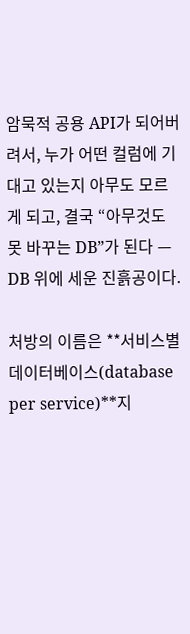암묵적 공용 API가 되어버려서, 누가 어떤 컬럼에 기대고 있는지 아무도 모르게 되고, 결국 “아무것도 못 바꾸는 DB”가 된다 — DB 위에 세운 진흙공이다.

처방의 이름은 **서비스별 데이터베이스(database per service)**지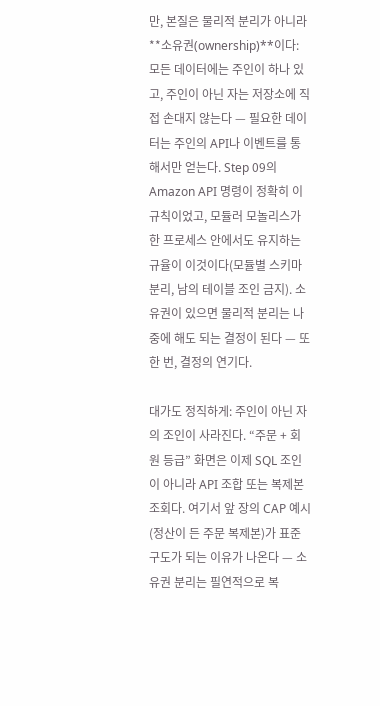만, 본질은 물리적 분리가 아니라 **소유권(ownership)**이다: 모든 데이터에는 주인이 하나 있고, 주인이 아닌 자는 저장소에 직접 손대지 않는다 — 필요한 데이터는 주인의 API나 이벤트를 통해서만 얻는다. Step 09의 Amazon API 명령이 정확히 이 규칙이었고, 모듈러 모놀리스가 한 프로세스 안에서도 유지하는 규율이 이것이다(모듈별 스키마 분리, 남의 테이블 조인 금지). 소유권이 있으면 물리적 분리는 나중에 해도 되는 결정이 된다 — 또 한 번, 결정의 연기다.

대가도 정직하게: 주인이 아닌 자의 조인이 사라진다. “주문 + 회원 등급” 화면은 이제 SQL 조인이 아니라 API 조합 또는 복제본 조회다. 여기서 앞 장의 CAP 예시(정산이 든 주문 복제본)가 표준 구도가 되는 이유가 나온다 — 소유권 분리는 필연적으로 복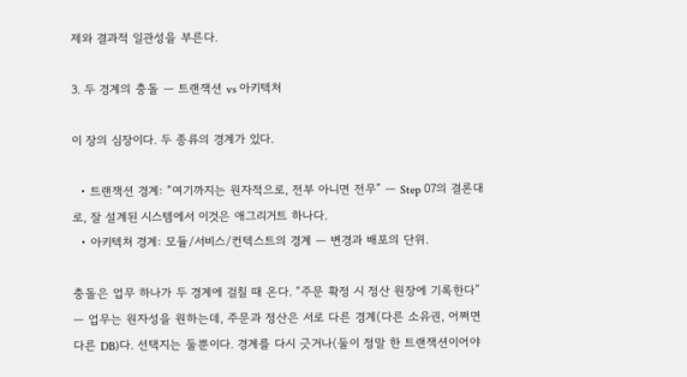제와 결과적 일관성을 부른다.

3. 두 경계의 충돌 — 트랜잭션 vs 아키텍처

이 장의 심장이다. 두 종류의 경계가 있다.

  • 트랜잭션 경계: “여기까지는 원자적으로, 전부 아니면 전무” — Step 07의 결론대로, 잘 설계된 시스템에서 이것은 애그리거트 하나다.
  • 아키텍처 경계: 모듈/서비스/컨텍스트의 경계 — 변경과 배포의 단위.

충돌은 업무 하나가 두 경계에 걸칠 때 온다. “주문 확정 시 정산 원장에 기록한다” — 업무는 원자성을 원하는데, 주문과 정산은 서로 다른 경계(다른 소유권, 어쩌면 다른 DB)다. 선택지는 둘뿐이다. 경계를 다시 긋거나(둘이 정말 한 트랜잭션이어야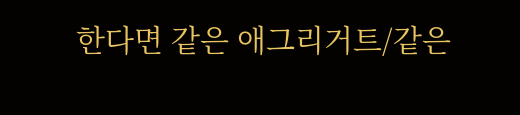한다면 같은 애그리거트/같은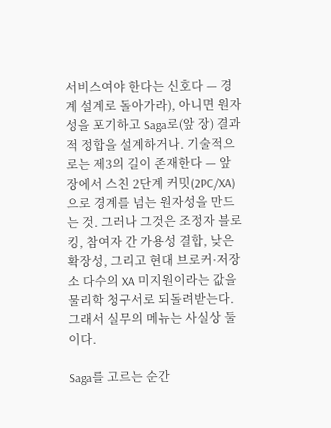서비스여야 한다는 신호다 — 경계 설계로 돌아가라), 아니면 원자성을 포기하고 Saga로(앞 장) 결과적 정합을 설계하거나. 기술적으로는 제3의 길이 존재한다 — 앞 장에서 스친 2단계 커밋(2PC/XA)으로 경계를 넘는 원자성을 만드는 것. 그러나 그것은 조정자 블로킹, 참여자 간 가용성 결합, 낮은 확장성, 그리고 현대 브로커·저장소 다수의 XA 미지원이라는 값을 물리학 청구서로 되돌려받는다. 그래서 실무의 메뉴는 사실상 둘이다.

Saga를 고르는 순간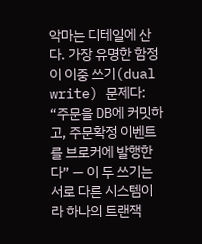악마는 디테일에 산다. 가장 유명한 함정이 이중 쓰기(dual write) 문제다: “주문을 DB에 커밋하고, 주문확정 이벤트를 브로커에 발행한다” — 이 두 쓰기는 서로 다른 시스템이라 하나의 트랜잭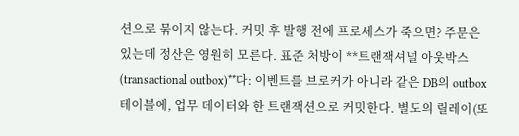션으로 묶이지 않는다. 커밋 후 발행 전에 프로세스가 죽으면? 주문은 있는데 정산은 영원히 모른다. 표준 처방이 **트랜잭셔널 아웃박스(transactional outbox)**다: 이벤트를 브로커가 아니라 같은 DB의 outbox 테이블에, 업무 데이터와 한 트랜잭션으로 커밋한다. 별도의 릴레이(또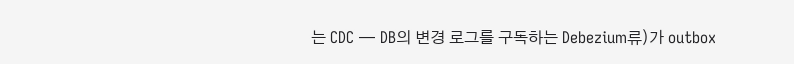는 CDC — DB의 변경 로그를 구독하는 Debezium류)가 outbox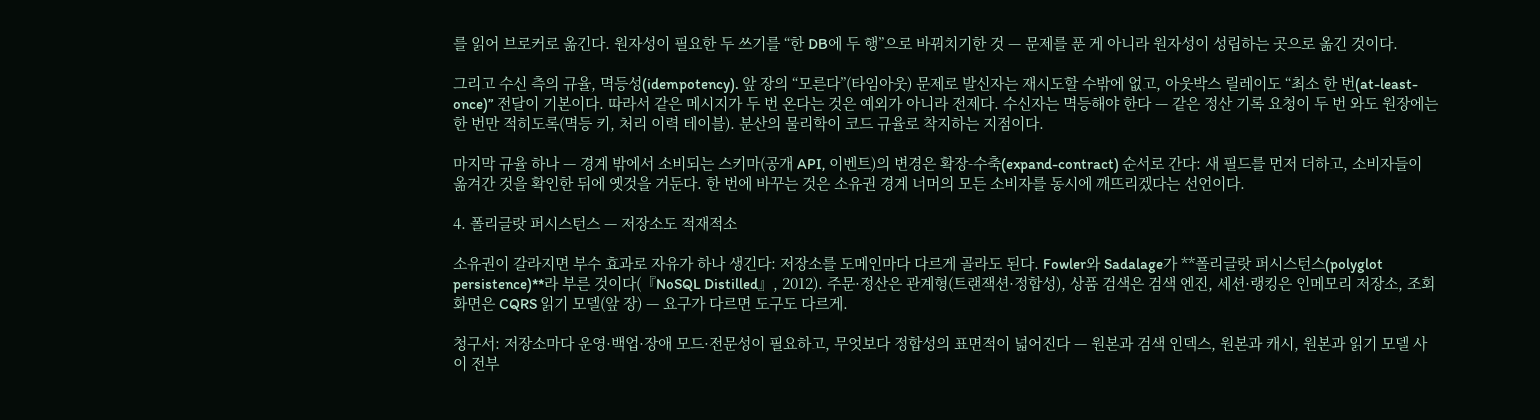를 읽어 브로커로 옮긴다. 원자성이 필요한 두 쓰기를 “한 DB에 두 행”으로 바꿔치기한 것 — 문제를 푼 게 아니라 원자성이 성립하는 곳으로 옮긴 것이다.

그리고 수신 측의 규율, 멱등성(idempotency). 앞 장의 “모른다”(타임아웃) 문제로 발신자는 재시도할 수밖에 없고, 아웃박스 릴레이도 “최소 한 번(at-least-once)” 전달이 기본이다. 따라서 같은 메시지가 두 번 온다는 것은 예외가 아니라 전제다. 수신자는 멱등해야 한다 — 같은 정산 기록 요청이 두 번 와도 원장에는 한 번만 적히도록(멱등 키, 처리 이력 테이블). 분산의 물리학이 코드 규율로 착지하는 지점이다.

마지막 규율 하나 — 경계 밖에서 소비되는 스키마(공개 API, 이벤트)의 변경은 확장-수축(expand-contract) 순서로 간다: 새 필드를 먼저 더하고, 소비자들이 옮겨간 것을 확인한 뒤에 옛것을 거둔다. 한 번에 바꾸는 것은 소유권 경계 너머의 모든 소비자를 동시에 깨뜨리겠다는 선언이다.

4. 폴리글랏 퍼시스턴스 — 저장소도 적재적소

소유권이 갈라지면 부수 효과로 자유가 하나 생긴다: 저장소를 도메인마다 다르게 골라도 된다. Fowler와 Sadalage가 **폴리글랏 퍼시스턴스(polyglot persistence)**라 부른 것이다(『NoSQL Distilled』, 2012). 주문·정산은 관계형(트랜잭션·정합성), 상품 검색은 검색 엔진, 세션·랭킹은 인메모리 저장소, 조회 화면은 CQRS 읽기 모델(앞 장) — 요구가 다르면 도구도 다르게.

청구서: 저장소마다 운영·백업·장애 모드·전문성이 필요하고, 무엇보다 정합성의 표면적이 넓어진다 — 원본과 검색 인덱스, 원본과 캐시, 원본과 읽기 모델 사이 전부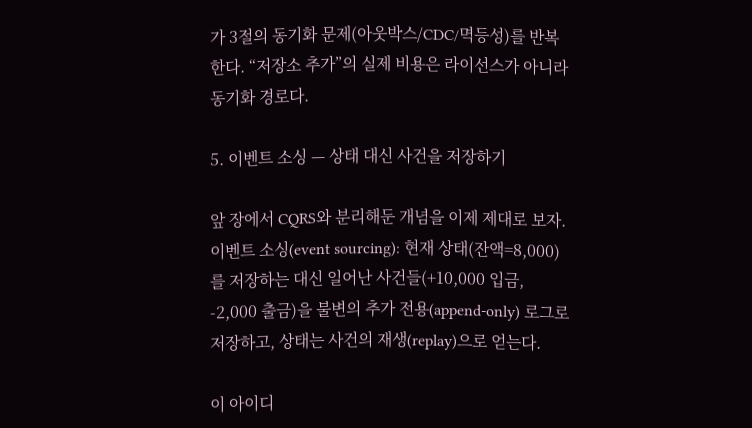가 3절의 동기화 문제(아웃박스/CDC/멱등성)를 반복한다. “저장소 추가”의 실제 비용은 라이선스가 아니라 동기화 경로다.

5. 이벤트 소싱 — 상태 대신 사건을 저장하기

앞 장에서 CQRS와 분리해둔 개념을 이제 제대로 보자. 이벤트 소싱(event sourcing): 현재 상태(잔액=8,000)를 저장하는 대신 일어난 사건들(+10,000 입금, -2,000 출금)을 불변의 추가 전용(append-only) 로그로 저장하고, 상태는 사건의 재생(replay)으로 얻는다.

이 아이디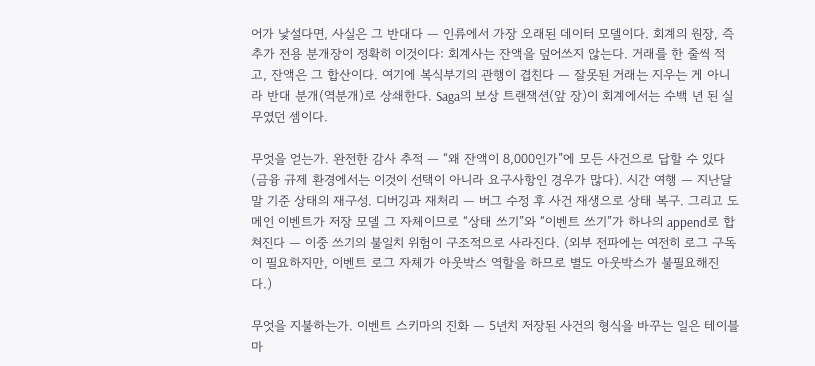어가 낯설다면, 사실은 그 반대다 — 인류에서 가장 오래된 데이터 모델이다. 회계의 원장, 즉 추가 전용 분개장이 정확히 이것이다: 회계사는 잔액을 덮어쓰지 않는다. 거래를 한 줄씩 적고, 잔액은 그 합산이다. 여기에 복식부기의 관행이 겹친다 — 잘못된 거래는 지우는 게 아니라 반대 분개(역분개)로 상쇄한다. Saga의 보상 트랜잭션(앞 장)이 회계에서는 수백 년 된 실무였던 셈이다.

무엇을 얻는가. 완전한 감사 추적 — “왜 잔액이 8,000인가”에 모든 사건으로 답할 수 있다(금융 규제 환경에서는 이것이 선택이 아니라 요구사항인 경우가 많다). 시간 여행 — 지난달 말 기준 상태의 재구성. 디버깅과 재처리 — 버그 수정 후 사건 재생으로 상태 복구. 그리고 도메인 이벤트가 저장 모델 그 자체이므로 “상태 쓰기”와 “이벤트 쓰기”가 하나의 append로 합쳐진다 — 이중 쓰기의 불일치 위험이 구조적으로 사라진다. (외부 전파에는 여전히 로그 구독이 필요하지만, 이벤트 로그 자체가 아웃박스 역할을 하므로 별도 아웃박스가 불필요해진다.)

무엇을 지불하는가. 이벤트 스키마의 진화 — 5년치 저장된 사건의 형식을 바꾸는 일은 테이블 마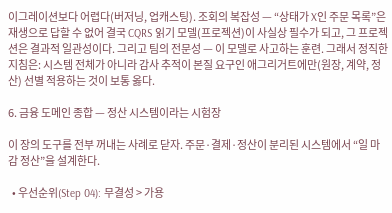이그레이션보다 어렵다(버저닝, 업캐스팅). 조회의 복잡성 — “상태가 X인 주문 목록”은 재생으로 답할 수 없어 결국 CQRS 읽기 모델(프로젝션)이 사실상 필수가 되고, 그 프로젝션은 결과적 일관성이다. 그리고 팀의 전문성 — 이 모델로 사고하는 훈련. 그래서 정직한 지침은: 시스템 전체가 아니라 감사 추적이 본질 요구인 애그리거트에만(원장, 계약, 정산) 선별 적용하는 것이 보통 옳다.

6. 금융 도메인 종합 — 정산 시스템이라는 시험장

이 장의 도구를 전부 꺼내는 사례로 닫자. 주문·결제·정산이 분리된 시스템에서 “일 마감 정산”을 설계한다.

  • 우선순위(Step 04): 무결성 > 가용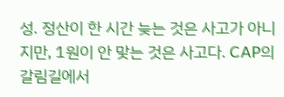성. 정산이 한 시간 늦는 것은 사고가 아니지만, 1원이 안 맞는 것은 사고다. CAP의 갈림길에서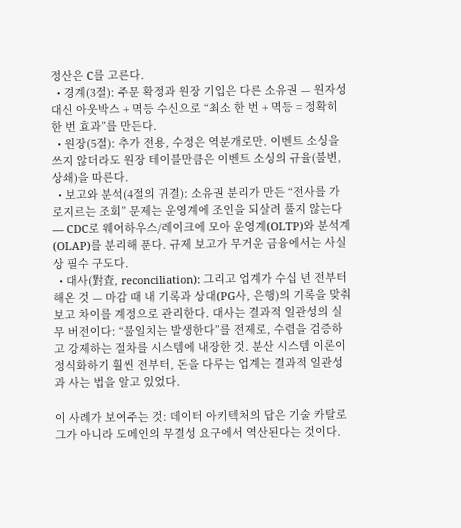정산은 C를 고른다.
  • 경계(3절): 주문 확정과 원장 기입은 다른 소유권 — 원자성 대신 아웃박스 + 멱등 수신으로 “최소 한 번 + 멱등 = 정확히 한 번 효과”를 만든다.
  • 원장(5절): 추가 전용, 수정은 역분개로만. 이벤트 소싱을 쓰지 않더라도 원장 테이블만큼은 이벤트 소싱의 규율(불변, 상쇄)을 따른다.
  • 보고와 분석(4절의 귀결): 소유권 분리가 만든 “전사를 가로지르는 조회” 문제는 운영계에 조인을 되살려 풀지 않는다 — CDC로 웨어하우스/레이크에 모아 운영계(OLTP)와 분석계(OLAP)를 분리해 푼다. 규제 보고가 무거운 금융에서는 사실상 필수 구도다.
  • 대사(對査, reconciliation): 그리고 업계가 수십 년 전부터 해온 것 — 마감 때 내 기록과 상대(PG사, 은행)의 기록을 맞춰보고 차이를 계정으로 관리한다. 대사는 결과적 일관성의 실무 버전이다: “불일치는 발생한다”를 전제로, 수렴을 검증하고 강제하는 절차를 시스템에 내장한 것. 분산 시스템 이론이 정식화하기 훨씬 전부터, 돈을 다루는 업계는 결과적 일관성과 사는 법을 알고 있었다.

이 사례가 보여주는 것: 데이터 아키텍처의 답은 기술 카탈로그가 아니라 도메인의 무결성 요구에서 역산된다는 것이다.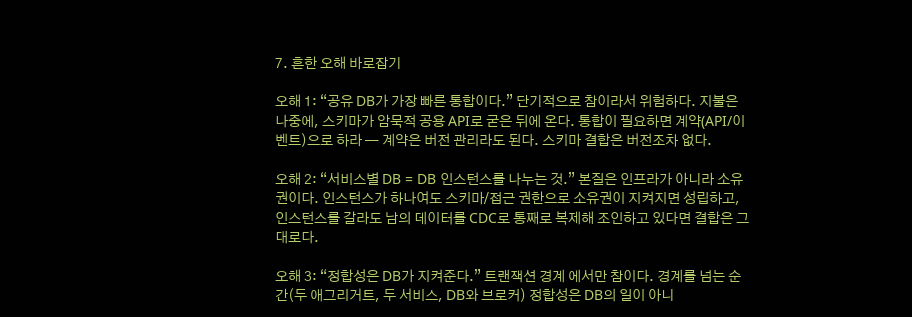7. 흔한 오해 바로잡기

오해 1: “공유 DB가 가장 빠른 통합이다.” 단기적으로 참이라서 위험하다. 지불은 나중에, 스키마가 암묵적 공용 API로 굳은 뒤에 온다. 통합이 필요하면 계약(API/이벤트)으로 하라 — 계약은 버전 관리라도 된다. 스키마 결합은 버전조차 없다.

오해 2: “서비스별 DB = DB 인스턴스를 나누는 것.” 본질은 인프라가 아니라 소유권이다. 인스턴스가 하나여도 스키마/접근 권한으로 소유권이 지켜지면 성립하고, 인스턴스를 갈라도 남의 데이터를 CDC로 통째로 복제해 조인하고 있다면 결합은 그대로다.

오해 3: “정합성은 DB가 지켜준다.” 트랜잭션 경계 에서만 참이다. 경계를 넘는 순간(두 애그리거트, 두 서비스, DB와 브로커) 정합성은 DB의 일이 아니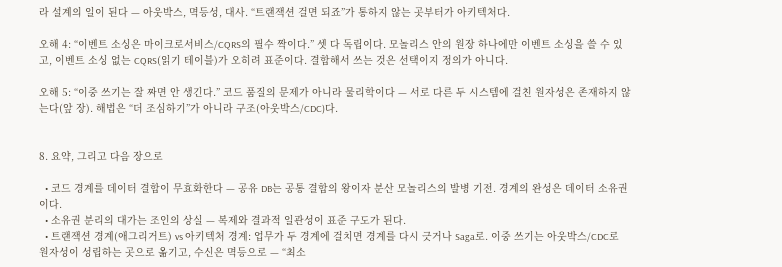라 설계의 일이 된다 — 아웃박스, 멱등성, 대사. “트랜잭션 걸면 되죠”가 통하지 않는 곳부터가 아키텍처다.

오해 4: “이벤트 소싱은 마이크로서비스/CQRS의 필수 짝이다.” 셋 다 독립이다. 모놀리스 안의 원장 하나에만 이벤트 소싱을 쓸 수 있고, 이벤트 소싱 없는 CQRS(읽기 테이블)가 오히려 표준이다. 결합해서 쓰는 것은 선택이지 정의가 아니다.

오해 5: “이중 쓰기는 잘 짜면 안 생긴다.” 코드 품질의 문제가 아니라 물리학이다 — 서로 다른 두 시스템에 걸친 원자성은 존재하지 않는다(앞 장). 해법은 “더 조심하기”가 아니라 구조(아웃박스/CDC)다.


8. 요약, 그리고 다음 장으로

  • 코드 경계를 데이터 결합이 무효화한다 — 공유 DB는 공통 결합의 왕이자 분산 모놀리스의 발병 기전. 경계의 완성은 데이터 소유권이다.
  • 소유권 분리의 대가는 조인의 상실 — 복제와 결과적 일관성이 표준 구도가 된다.
  • 트랜잭션 경계(애그리거트) vs 아키텍처 경계: 업무가 두 경계에 걸치면 경계를 다시 긋거나 Saga로. 이중 쓰기는 아웃박스/CDC로 원자성이 성립하는 곳으로 옮기고, 수신은 멱등으로 — “최소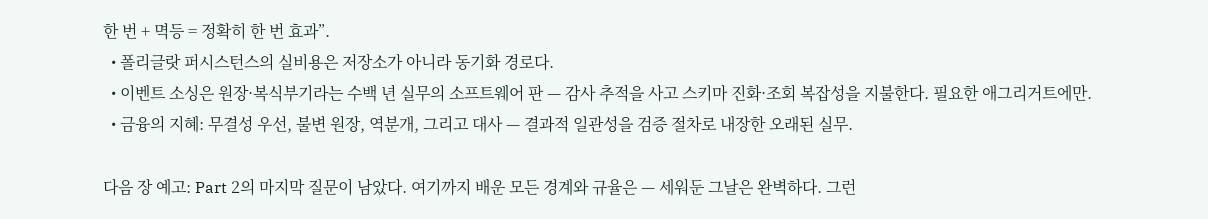한 번 + 멱등 = 정확히 한 번 효과”.
  • 폴리글랏 퍼시스턴스의 실비용은 저장소가 아니라 동기화 경로다.
  • 이벤트 소싱은 원장·복식부기라는 수백 년 실무의 소프트웨어 판 — 감사 추적을 사고 스키마 진화·조회 복잡성을 지불한다. 필요한 애그리거트에만.
  • 금융의 지혜: 무결성 우선, 불변 원장, 역분개, 그리고 대사 — 결과적 일관성을 검증 절차로 내장한 오래된 실무.

다음 장 예고: Part 2의 마지막 질문이 남았다. 여기까지 배운 모든 경계와 규율은 — 세워둔 그날은 완벽하다. 그런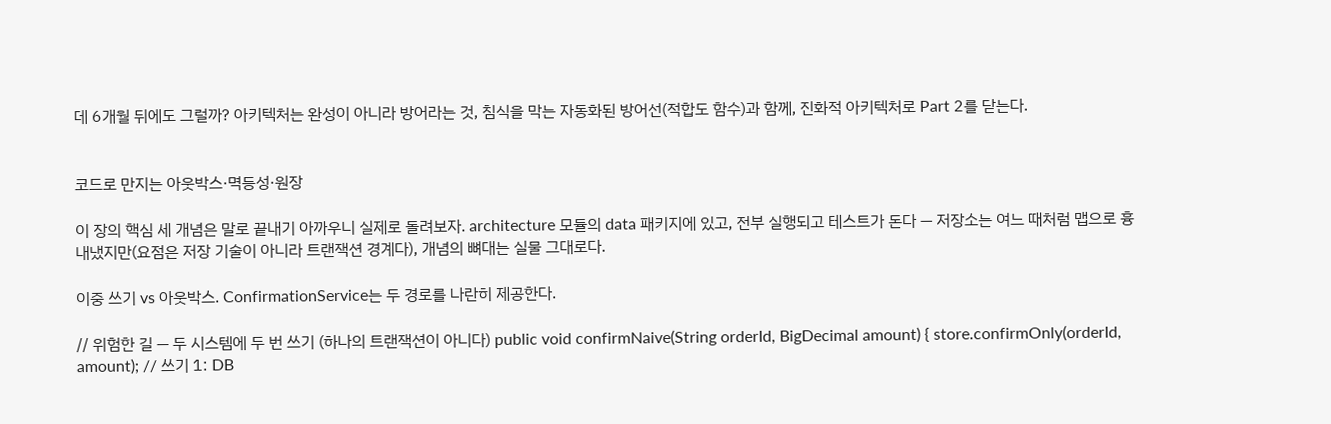데 6개월 뒤에도 그럴까? 아키텍처는 완성이 아니라 방어라는 것, 침식을 막는 자동화된 방어선(적합도 함수)과 함께, 진화적 아키텍처로 Part 2를 닫는다.


코드로 만지는 아웃박스·멱등성·원장

이 장의 핵심 세 개념은 말로 끝내기 아까우니 실제로 돌려보자. architecture 모듈의 data 패키지에 있고, 전부 실행되고 테스트가 돈다 — 저장소는 여느 때처럼 맵으로 흉내냈지만(요점은 저장 기술이 아니라 트랜잭션 경계다), 개념의 뼈대는 실물 그대로다.

이중 쓰기 vs 아웃박스. ConfirmationService는 두 경로를 나란히 제공한다.

// 위험한 길 — 두 시스템에 두 번 쓰기 (하나의 트랜잭션이 아니다) public void confirmNaive(String orderId, BigDecimal amount) { store.confirmOnly(orderId, amount); // 쓰기 1: DB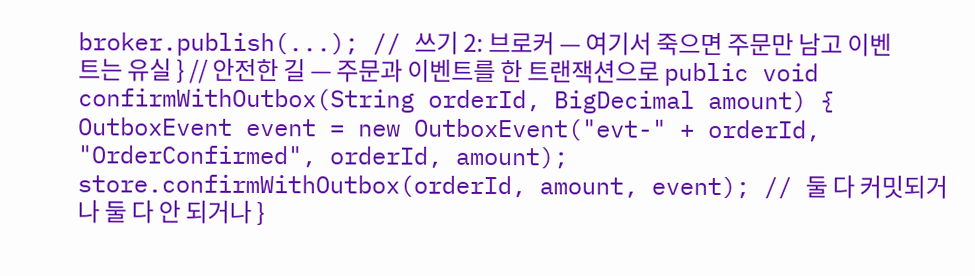broker.publish(...); // 쓰기 2: 브로커 — 여기서 죽으면 주문만 남고 이벤트는 유실 } // 안전한 길 — 주문과 이벤트를 한 트랜잭션으로 public void confirmWithOutbox(String orderId, BigDecimal amount) { OutboxEvent event = new OutboxEvent("evt-" + orderId, "OrderConfirmed", orderId, amount); store.confirmWithOutbox(orderId, amount, event); // 둘 다 커밋되거나 둘 다 안 되거나 }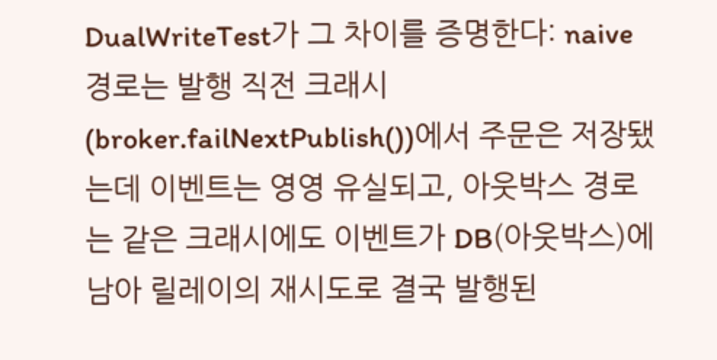DualWriteTest가 그 차이를 증명한다: naive 경로는 발행 직전 크래시(broker.failNextPublish())에서 주문은 저장됐는데 이벤트는 영영 유실되고, 아웃박스 경로는 같은 크래시에도 이벤트가 DB(아웃박스)에 남아 릴레이의 재시도로 결국 발행된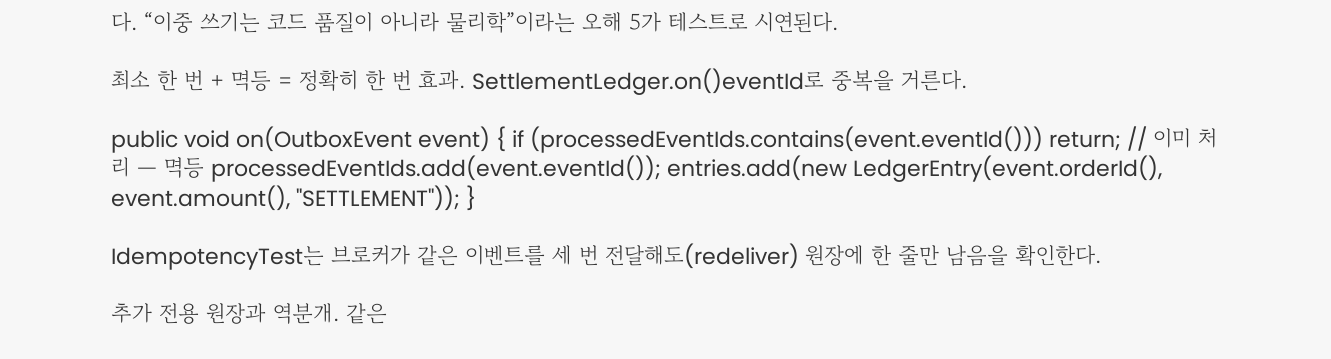다. “이중 쓰기는 코드 품질이 아니라 물리학”이라는 오해 5가 테스트로 시연된다.

최소 한 번 + 멱등 = 정확히 한 번 효과. SettlementLedger.on()eventId로 중복을 거른다.

public void on(OutboxEvent event) { if (processedEventIds.contains(event.eventId())) return; // 이미 처리 — 멱등 processedEventIds.add(event.eventId()); entries.add(new LedgerEntry(event.orderId(), event.amount(), "SETTLEMENT")); }

IdempotencyTest는 브로커가 같은 이벤트를 세 번 전달해도(redeliver) 원장에 한 줄만 남음을 확인한다.

추가 전용 원장과 역분개. 같은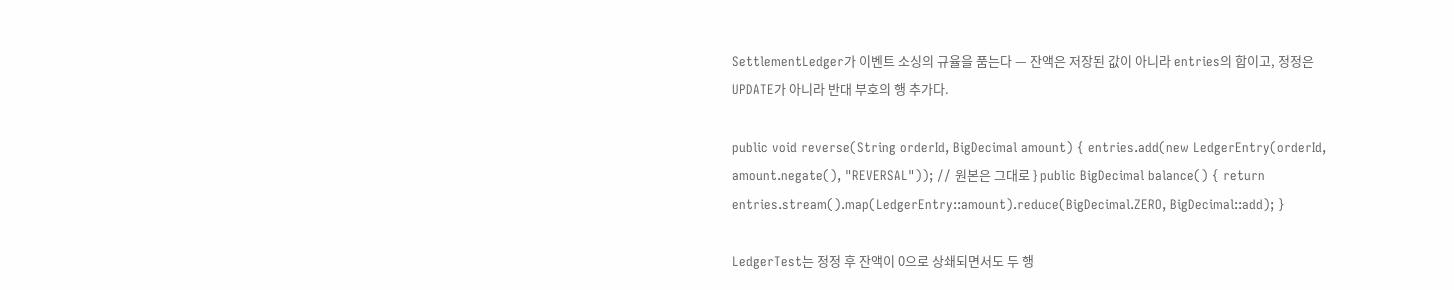SettlementLedger가 이벤트 소싱의 규율을 품는다 — 잔액은 저장된 값이 아니라 entries의 합이고, 정정은 UPDATE가 아니라 반대 부호의 행 추가다.

public void reverse(String orderId, BigDecimal amount) { entries.add(new LedgerEntry(orderId, amount.negate(), "REVERSAL")); // 원본은 그대로 } public BigDecimal balance() { return entries.stream().map(LedgerEntry::amount).reduce(BigDecimal.ZERO, BigDecimal::add); }

LedgerTest는 정정 후 잔액이 0으로 상쇄되면서도 두 행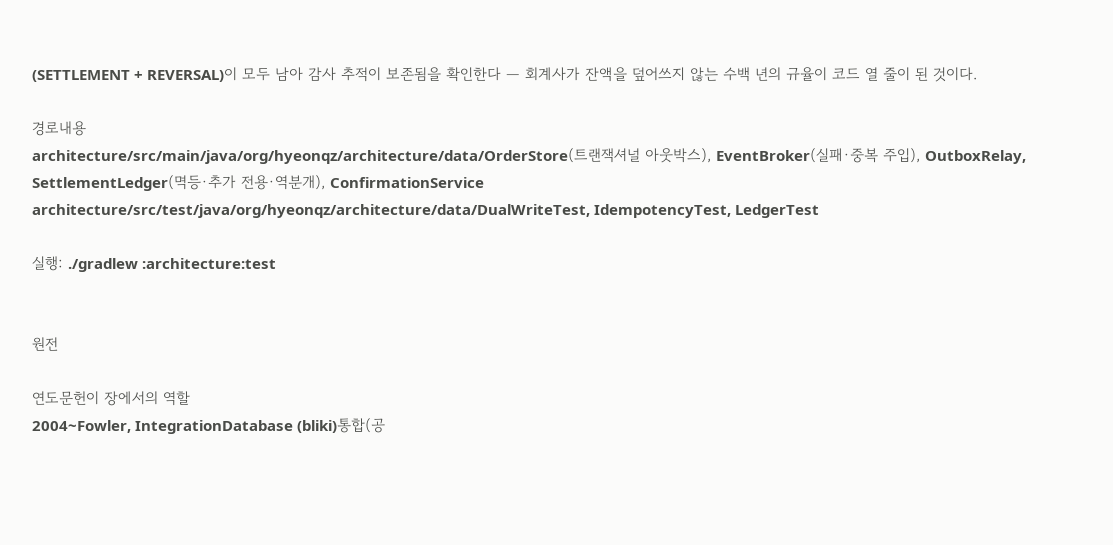(SETTLEMENT + REVERSAL)이 모두 남아 감사 추적이 보존됨을 확인한다 — 회계사가 잔액을 덮어쓰지 않는 수백 년의 규율이 코드 열 줄이 된 것이다.

경로내용
architecture/src/main/java/org/hyeonqz/architecture/data/OrderStore(트랜잭셔널 아웃박스), EventBroker(실패·중복 주입), OutboxRelay, SettlementLedger(멱등·추가 전용·역분개), ConfirmationService
architecture/src/test/java/org/hyeonqz/architecture/data/DualWriteTest, IdempotencyTest, LedgerTest

실행: ./gradlew :architecture:test


원전

연도문헌이 장에서의 역할
2004~Fowler, IntegrationDatabase (bliki)통합(공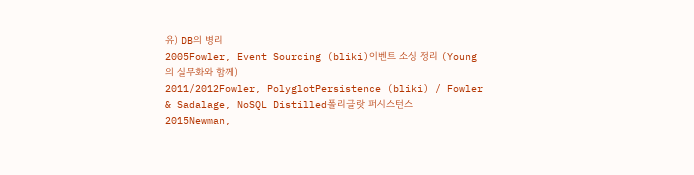유) DB의 병리
2005Fowler, Event Sourcing (bliki)이벤트 소싱 정리 (Young의 실무화와 함께)
2011/2012Fowler, PolyglotPersistence (bliki) / Fowler & Sadalage, NoSQL Distilled폴리글랏 퍼시스턴스
2015Newman,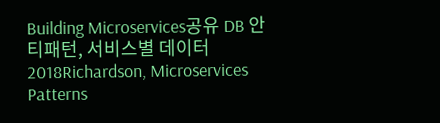Building Microservices공유 DB 안티패턴, 서비스별 데이터
2018Richardson, Microservices Patterns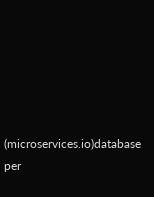(microservices.io)database per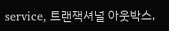service, 트랜잭셔널 아웃박스,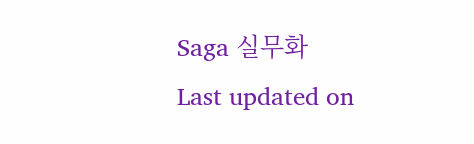Saga 실무화
Last updated on